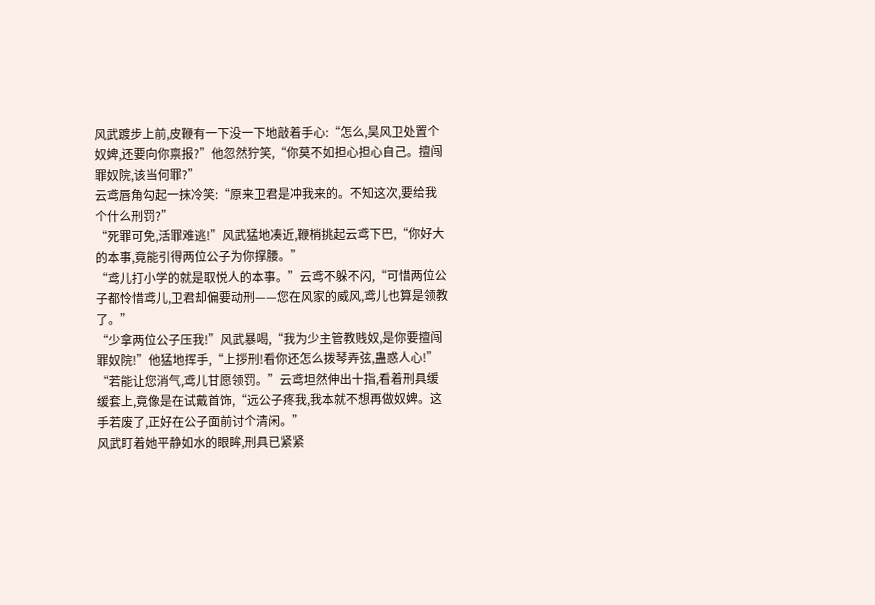风武踱步上前,皮鞭有一下没一下地敲着手心:“怎么,昊风卫处置个奴婢,还要向你禀报?”他忽然狞笑,“你莫不如担心担心自己。擅闯罪奴院,该当何罪?”
云鸢唇角勾起一抹冷笑:“原来卫君是冲我来的。不知这次,要给我个什么刑罚?”
“死罪可免,活罪难逃!”风武猛地凑近,鞭梢挑起云鸢下巴,“你好大的本事,竟能引得两位公子为你撑腰。”
“鸢儿打小学的就是取悦人的本事。”云鸢不躲不闪,“可惜两位公子都怜惜鸢儿,卫君却偏要动刑——您在风家的威风,鸢儿也算是领教了。”
“少拿两位公子压我!”风武暴喝,“我为少主管教贱奴,是你要擅闯罪奴院!”他猛地挥手,“上拶刑!看你还怎么拨琴弄弦,蛊惑人心!”
“若能让您消气,鸢儿甘愿领罚。”云鸢坦然伸出十指,看着刑具缓缓套上,竟像是在试戴首饰,“远公子疼我,我本就不想再做奴婢。这手若废了,正好在公子面前讨个清闲。”
风武盯着她平静如水的眼眸,刑具已紧紧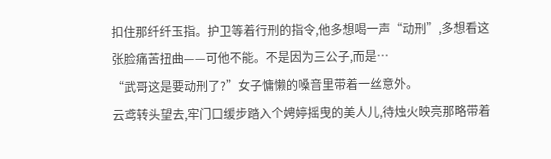扣住那纤纤玉指。护卫等着行刑的指令,他多想喝一声“动刑”,多想看这张脸痛苦扭曲——可他不能。不是因为三公子,而是…
“武哥这是要动刑了?”女子慵懒的嗓音里带着一丝意外。
云鸢转头望去,牢门口缓步踏入个娉婷摇曳的美人儿,待烛火映亮那略带着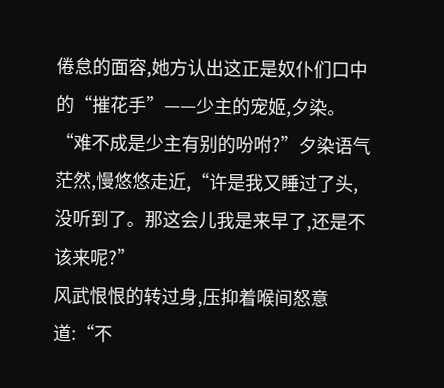倦怠的面容,她方认出这正是奴仆们口中的“摧花手”——少主的宠姬,夕染。
“难不成是少主有别的吩咐?”夕染语气茫然,慢悠悠走近,“许是我又睡过了头,没听到了。那这会儿我是来早了,还是不该来呢?”
风武恨恨的转过身,压抑着喉间怒意道:“不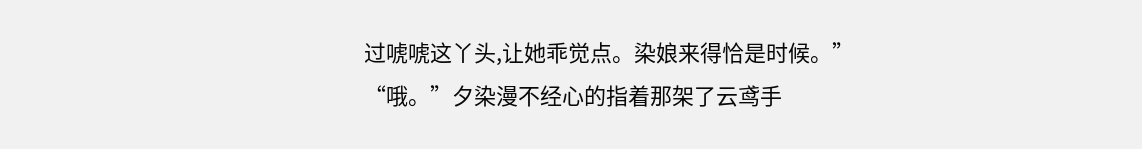过唬唬这丫头,让她乖觉点。染娘来得恰是时候。”
“哦。”夕染漫不经心的指着那架了云鸢手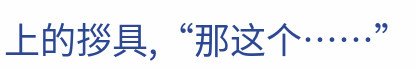上的拶具,“那这个……”